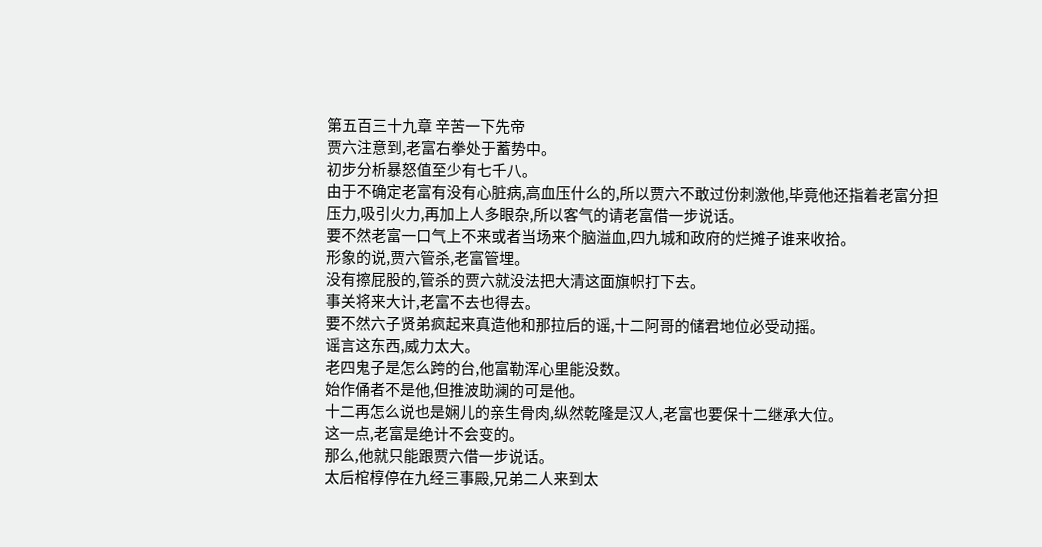第五百三十九章 辛苦一下先帝
贾六注意到,老富右拳处于蓄势中。
初步分析暴怒值至少有七千八。
由于不确定老富有没有心脏病,高血压什么的,所以贾六不敢过份刺激他,毕竟他还指着老富分担压力,吸引火力,再加上人多眼杂,所以客气的请老富借一步说话。
要不然老富一口气上不来或者当场来个脑溢血,四九城和政府的烂摊子谁来收拾。
形象的说,贾六管杀,老富管埋。
没有擦屁股的,管杀的贾六就没法把大清这面旗帜打下去。
事关将来大计,老富不去也得去。
要不然六子贤弟疯起来真造他和那拉后的谣,十二阿哥的储君地位必受动摇。
谣言这东西,威力太大。
老四鬼子是怎么跨的台,他富勒浑心里能没数。
始作俑者不是他,但推波助澜的可是他。
十二再怎么说也是娴儿的亲生骨肉,纵然乾隆是汉人,老富也要保十二继承大位。
这一点,老富是绝计不会变的。
那么,他就只能跟贾六借一步说话。
太后棺椁停在九经三事殿,兄弟二人来到太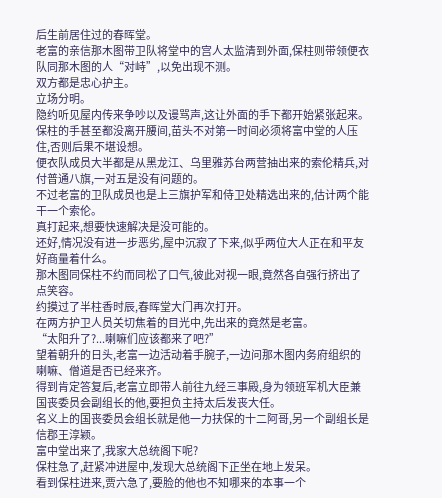后生前居住过的春晖堂。
老富的亲信那木图带卫队将堂中的宫人太监清到外面,保柱则带领便衣队同那木图的人“对峙”,以免出现不测。
双方都是忠心护主。
立场分明。
隐约听见屋内传来争吵以及谩骂声,这让外面的手下都开始紧张起来。
保柱的手甚至都没离开腰间,苗头不对第一时间必须将富中堂的人压住,否则后果不堪设想。
便衣队成员大半都是从黑龙江、乌里雅苏台两营抽出来的索伦精兵,对付普通八旗,一对五是没有问题的。
不过老富的卫队成员也是上三旗护军和侍卫处精选出来的,估计两个能干一个索伦。
真打起来,想要快速解决是没可能的。
还好,情况没有进一步恶劣,屋中沉寂了下来,似乎两位大人正在和平友好商量着什么。
那木图同保柱不约而同松了口气,彼此对视一眼,竟然各自强行挤出了点笑容。
约摸过了半柱香时辰,春晖堂大门再次打开。
在两方护卫人员关切焦着的目光中,先出来的竟然是老富。
“太阳升了?...喇嘛们应该都来了吧?”
望着朝升的日头,老富一边活动着手腕子,一边问那木图内务府组织的喇嘛、僧道是否已经来齐。
得到肯定答复后,老富立即带人前往九经三事殿,身为领班军机大臣兼国丧委员会副组长的他,要担负主持太后发丧大任。
名义上的国丧委员会组长就是他一力扶保的十二阿哥,另一个副组长是信郡王淳颖。
富中堂出来了,我家大总统阁下呢?
保柱急了,赶紧冲进屋中,发现大总统阁下正坐在地上发呆。
看到保柱进来,贾六急了,要脸的他也不知哪来的本事一个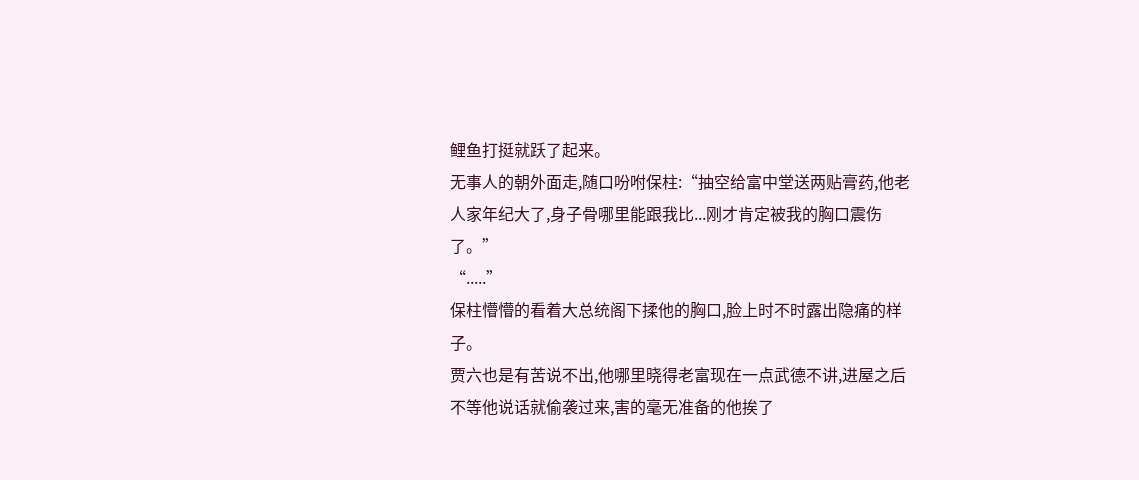鲤鱼打挺就跃了起来。
无事人的朝外面走,随口吩咐保柱:“抽空给富中堂送两贴膏药,他老人家年纪大了,身子骨哪里能跟我比...刚才肯定被我的胸口震伤了。”
“.....”
保柱懵懵的看着大总统阁下揉他的胸口,脸上时不时露出隐痛的样子。
贾六也是有苦说不出,他哪里晓得老富现在一点武德不讲,进屋之后不等他说话就偷袭过来,害的毫无准备的他挨了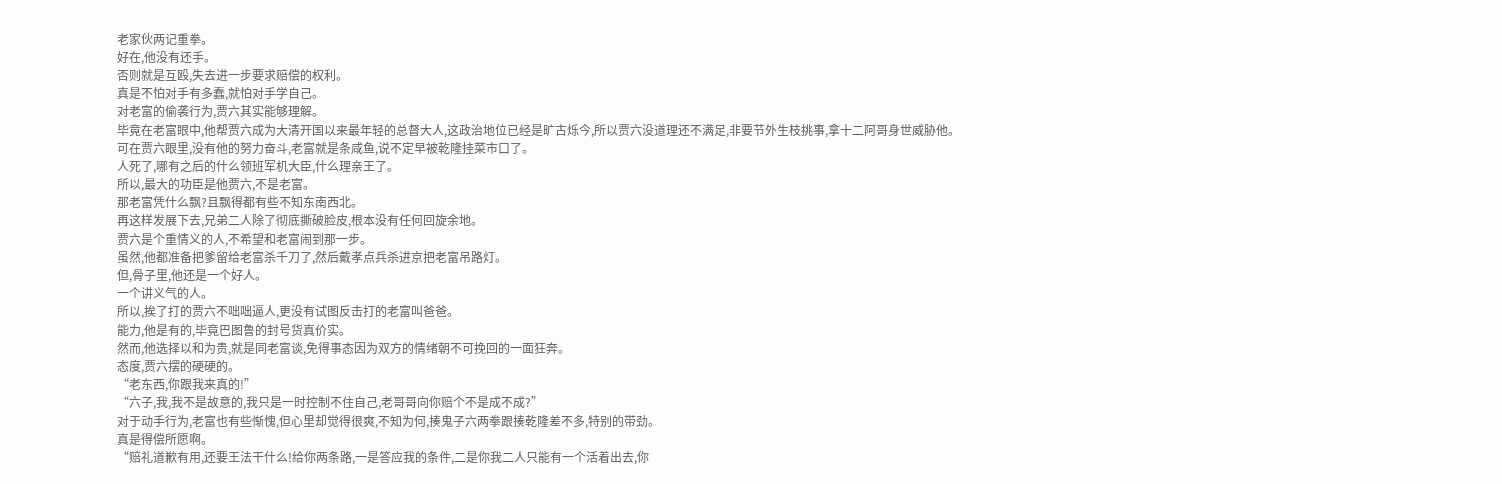老家伙两记重拳。
好在,他没有还手。
否则就是互殴,失去进一步要求赔偿的权利。
真是不怕对手有多蠢,就怕对手学自己。
对老富的偷袭行为,贾六其实能够理解。
毕竟在老富眼中,他帮贾六成为大清开国以来最年轻的总督大人,这政治地位已经是旷古烁今,所以贾六没道理还不满足,非要节外生枝挑事,拿十二阿哥身世威胁他。
可在贾六眼里,没有他的努力奋斗,老富就是条咸鱼,说不定早被乾隆挂菜市口了。
人死了,哪有之后的什么领班军机大臣,什么理亲王了。
所以,最大的功臣是他贾六,不是老富。
那老富凭什么飘?且飘得都有些不知东南西北。
再这样发展下去,兄弟二人除了彻底撕破脸皮,根本没有任何回旋余地。
贾六是个重情义的人,不希望和老富闹到那一步。
虽然,他都准备把爹留给老富杀千刀了,然后戴孝点兵杀进京把老富吊路灯。
但,骨子里,他还是一个好人。
一个讲义气的人。
所以,挨了打的贾六不咄咄逼人,更没有试图反击打的老富叫爸爸。
能力,他是有的,毕竟巴图鲁的封号货真价实。
然而,他选择以和为贵,就是同老富谈,免得事态因为双方的情绪朝不可挽回的一面狂奔。
态度,贾六摆的硬硬的。
“老东西,你跟我来真的!”
“六子,我,我不是故意的,我只是一时控制不住自己,老哥哥向你赔个不是成不成?”
对于动手行为,老富也有些惭愧,但心里却觉得很爽,不知为何,揍鬼子六两拳跟揍乾隆差不多,特别的带劲。
真是得偿所愿啊。
“赔礼道歉有用,还要王法干什么!给你两条路,一是答应我的条件,二是你我二人只能有一个活着出去,你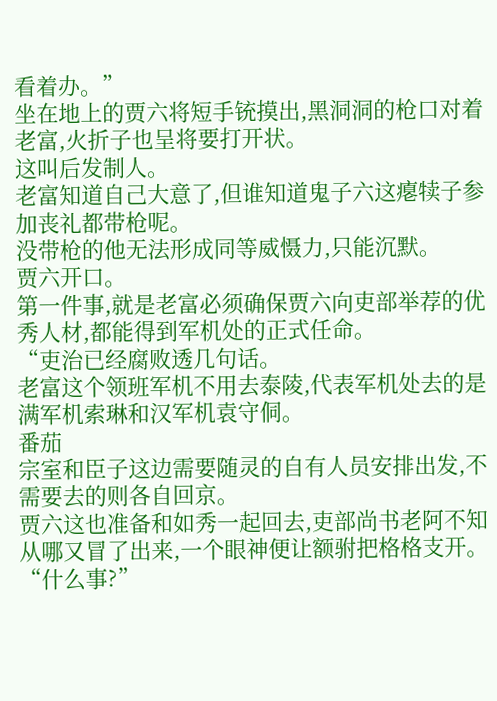看着办。”
坐在地上的贾六将短手铳摸出,黑洞洞的枪口对着老富,火折子也呈将要打开状。
这叫后发制人。
老富知道自己大意了,但谁知道鬼子六这瘪犊子参加丧礼都带枪呢。
没带枪的他无法形成同等威慑力,只能沉默。
贾六开口。
第一件事,就是老富必须确保贾六向吏部举荐的优秀人材,都能得到军机处的正式任命。
“吏治已经腐败透几句话。
老富这个领班军机不用去泰陵,代表军机处去的是满军机索琳和汉军机袁守侗。
番茄
宗室和臣子这边需要随灵的自有人员安排出发,不需要去的则各自回京。
贾六这也准备和如秀一起回去,吏部尚书老阿不知从哪又冒了出来,一个眼神便让额驸把格格支开。
“什么事?”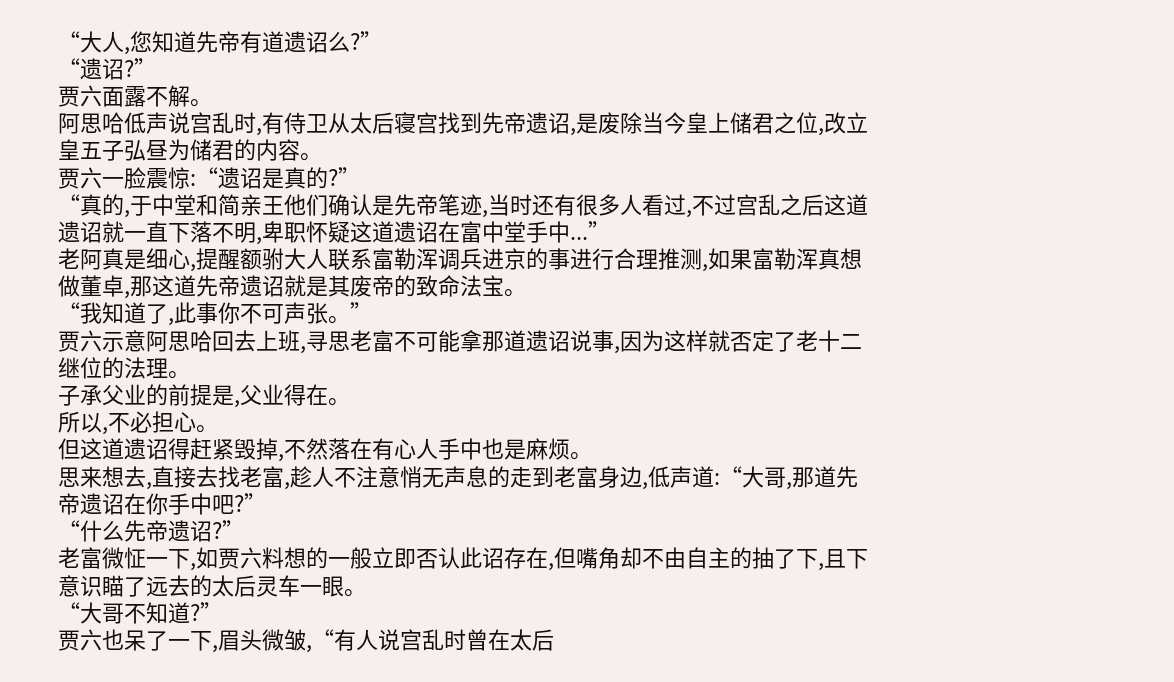“大人,您知道先帝有道遗诏么?”
“遗诏?”
贾六面露不解。
阿思哈低声说宫乱时,有侍卫从太后寝宫找到先帝遗诏,是废除当今皇上储君之位,改立皇五子弘昼为储君的内容。
贾六一脸震惊:“遗诏是真的?”
“真的,于中堂和简亲王他们确认是先帝笔迹,当时还有很多人看过,不过宫乱之后这道遗诏就一直下落不明,卑职怀疑这道遗诏在富中堂手中...”
老阿真是细心,提醒额驸大人联系富勒浑调兵进京的事进行合理推测,如果富勒浑真想做董卓,那这道先帝遗诏就是其废帝的致命法宝。
“我知道了,此事你不可声张。”
贾六示意阿思哈回去上班,寻思老富不可能拿那道遗诏说事,因为这样就否定了老十二继位的法理。
子承父业的前提是,父业得在。
所以,不必担心。
但这道遗诏得赶紧毁掉,不然落在有心人手中也是麻烦。
思来想去,直接去找老富,趁人不注意悄无声息的走到老富身边,低声道:“大哥,那道先帝遗诏在你手中吧?”
“什么先帝遗诏?”
老富微怔一下,如贾六料想的一般立即否认此诏存在,但嘴角却不由自主的抽了下,且下意识瞄了远去的太后灵车一眼。
“大哥不知道?”
贾六也呆了一下,眉头微皱,“有人说宫乱时曾在太后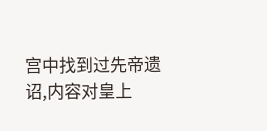宫中找到过先帝遗诏,内容对皇上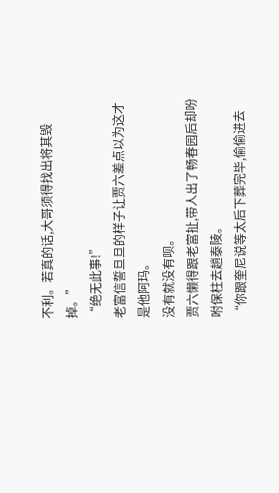不利。若真的话,大哥须得找出将其毁掉。”
“绝无此事!”
老富信誓旦旦的样子让贾六差点以为这才是他阿玛。
没有就没有呗。
贾六懒得跟老富扯,带人出了畅春园后却吩咐保柱去趟泰陵。
“你跟奎尼说等太后下葬完毕,偷偷进去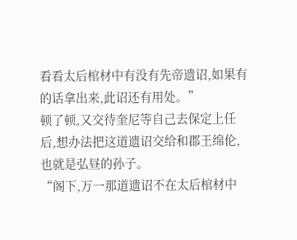看看太后棺材中有没有先帝遗诏,如果有的话拿出来,此诏还有用处。”
顿了顿,又交待奎尼等自己去保定上任后,想办法把这道遗诏交给和郡王绵伦,也就是弘昼的孙子。
“阁下,万一那道遗诏不在太后棺材中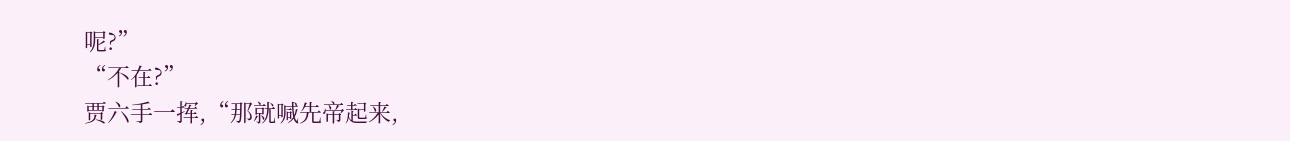呢?”
“不在?”
贾六手一挥,“那就喊先帝起来,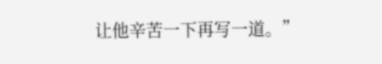让他辛苦一下再写一道。”